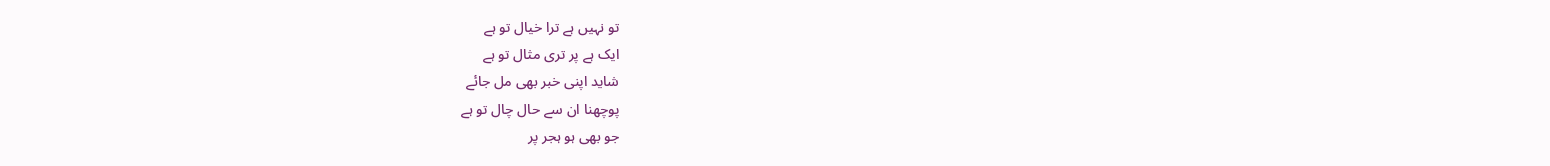تو نہیں ہے ترا خیال تو ہے
ایک ہے پر تری مثال تو ہے
شاید اپنی خبر بھی مل جائے
پوچھنا ان سے حال چال تو ہے
جو بھی ہو ہجر پر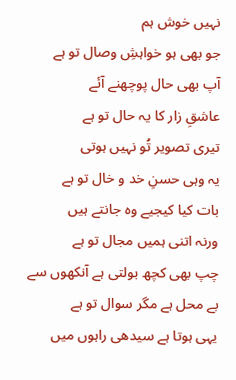نہیں خوش ہم
جو بھی ہو خواہشِ وصال تو ہے
آپ بھی حال پوچھنے آئے
عاشقِ زار کا یہ حال تو ہے
تیری تصویر تُو نہیں ہوتی
یہ وہی حسنِ خد و خال تو ہے
بات کیا کیجیے وہ جانتے ہیں
ورنہ اتنی ہمیں مجال تو ہے
چپ بھی کچھ بولتی ہے آنکھوں سے
بے محل ہے مگر سوال تو ہے
یہی ہوتا ہے سیدھی راہوں میں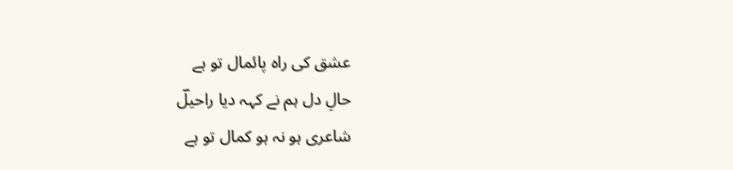عشق کی راہ پائمال تو ہے
حالِ دل ہم نے کہہ دیا راحیلؔ
شاعری ہو نہ ہو کمال تو ہے